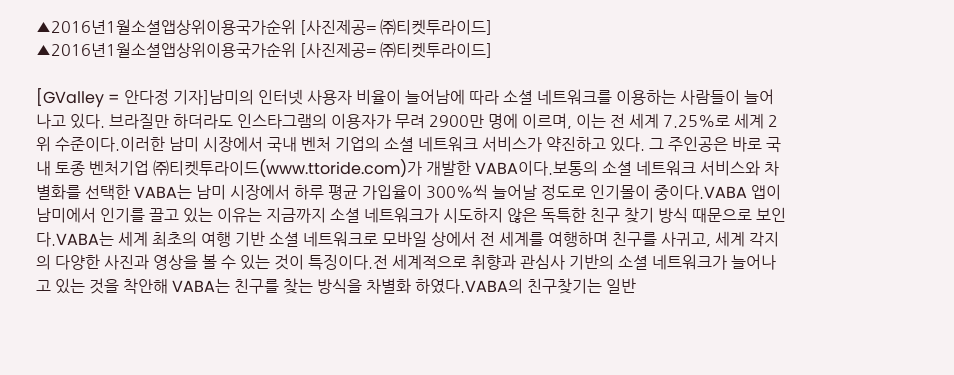▲2016년1월소셜앱상위이용국가순위 [사진제공= ㈜티켓투라이드]
▲2016년1월소셜앱상위이용국가순위 [사진제공= ㈜티켓투라이드]

[GValley = 안다정 기자]남미의 인터넷 사용자 비율이 늘어남에 따라 소셜 네트워크를 이용하는 사람들이 늘어나고 있다. 브라질만 하더라도 인스타그램의 이용자가 무려 2900만 명에 이르며, 이는 전 세계 7.25%로 세계 2위 수준이다.이러한 남미 시장에서 국내 벤처 기업의 소셜 네트워크 서비스가 약진하고 있다. 그 주인공은 바로 국내 토종 벤처기업 ㈜티켓투라이드(www.ttoride.com)가 개발한 VABA이다.보통의 소셜 네트워크 서비스와 차별화를 선택한 VABA는 남미 시장에서 하루 평균 가입율이 300%씩 늘어날 정도로 인기몰이 중이다.VABA 앱이 남미에서 인기를 끌고 있는 이유는 지금까지 소셜 네트워크가 시도하지 않은 독특한 친구 찾기 방식 때문으로 보인다.VABA는 세계 최초의 여행 기반 소셜 네트워크로 모바일 상에서 전 세계를 여행하며 친구를 사귀고, 세계 각지의 다양한 사진과 영상을 볼 수 있는 것이 특징이다.전 세계적으로 취향과 관심사 기반의 소셜 네트워크가 늘어나고 있는 것을 착안해 VABA는 친구를 찾는 방식을 차별화 하였다.VABA의 친구찾기는 일반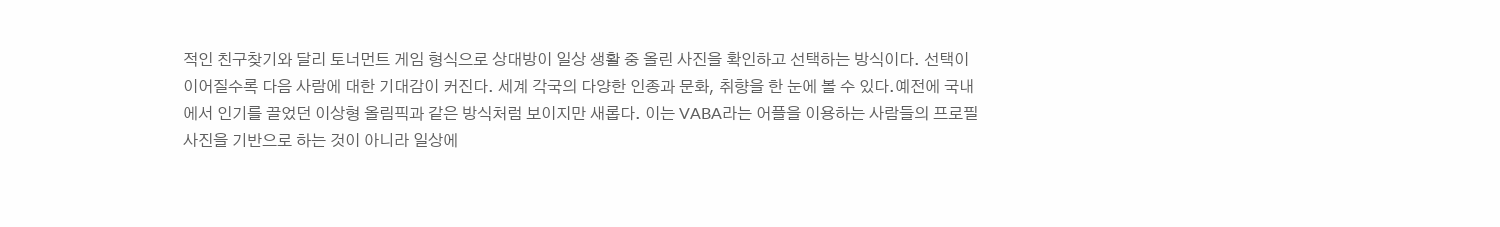적인 친구찾기와 달리 토너먼트 게임 형식으로 상대방이 일상 생활 중 올린 사진을 확인하고 선택하는 방식이다. 선택이 이어질수록 다음 사람에 대한 기대감이 커진다. 세계 각국의 다양한 인종과 문화, 취향을 한 눈에 볼 수 있다.예전에 국내에서 인기를 끌었던 이상형 올림픽과 같은 방식처럼 보이지만 새롭다. 이는 VABA라는 어플을 이용하는 사람들의 프로필 사진을 기반으로 하는 것이 아니라 일상에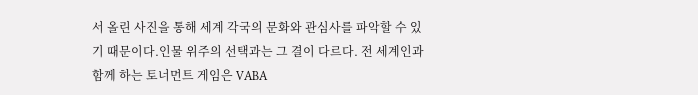서 올린 사진을 통해 세계 각국의 문화와 관심사를 파악할 수 있기 때문이다.인물 위주의 선택과는 그 결이 다르다. 전 세계인과 함께 하는 토너먼트 게임은 VABA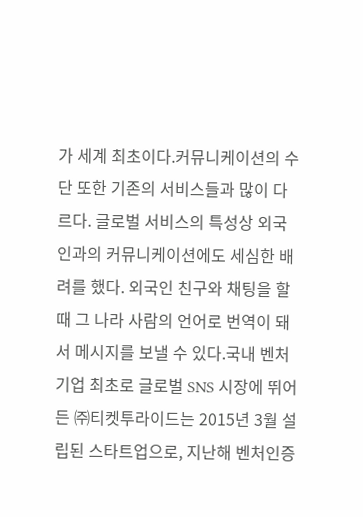가 세계 최초이다.커뮤니케이션의 수단 또한 기존의 서비스들과 많이 다르다. 글로벌 서비스의 특성상 외국인과의 커뮤니케이션에도 세심한 배려를 했다. 외국인 친구와 채팅을 할 때 그 나라 사람의 언어로 번역이 돼서 메시지를 보낼 수 있다.국내 벤처기업 최초로 글로벌 SNS 시장에 뛰어든 ㈜티켓투라이드는 2015년 3월 설립된 스타트업으로, 지난해 벤처인증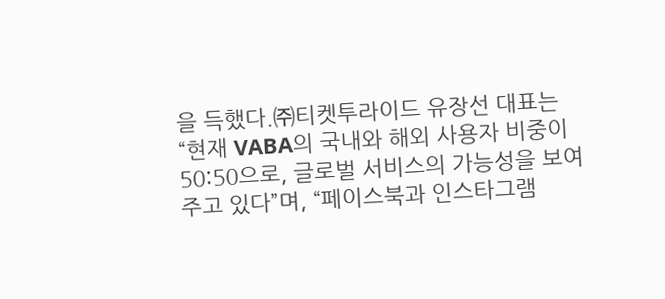을 득했다.㈜티켓투라이드 유장선 대표는 “현재 VABA의 국내와 해외 사용자 비중이 50:50으로, 글로벌 서비스의 가능성을 보여주고 있다”며, “페이스북과 인스타그램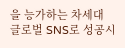을 능가하는 차세대 글로벌 SNS로 성공시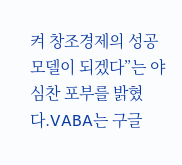켜 창조경제의 성공모델이 되겠다”는 야심찬 포부를 밝혔다.VABA는 구글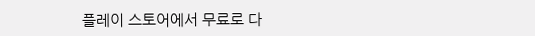플레이 스토어에서 무료로 다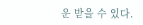운 받을 수 있다.